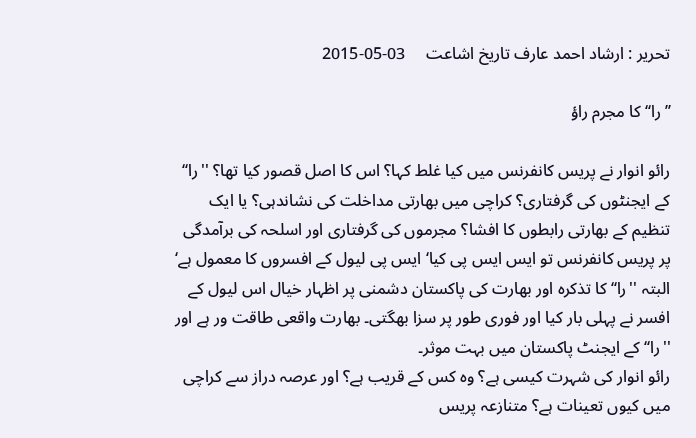تحریر : ارشاد احمد عارف تاریخ اشاعت     03-05-2015

’’را‘‘ کا مجرم راؤ

رائو انوار نے پریس کانفرنس میں کیا غلط کہا؟ اس کا اصل قصور کیا تھا؟ ''را‘‘ کے ایجنٹوں کی گرفتاری؟ کراچی میں بھارتی مداخلت کی نشاندہی؟ یا ایک تنظیم کے بھارتی رابطوں کا افشا؟ مجرموں کی گرفتاری اور اسلحہ کی برآمدگی پر پریس کانفرنس تو ایس ایس پی کیا‘ ایس پی لیول کے افسروں کا معمول ہے‘ البتہ ''را‘‘ کا تذکرہ اور بھارت کی پاکستان دشمنی پر اظہار خیال اس لیول کے افسر نے پہلی بار کیا اور فوری طور پر سزا بھگتی۔ بھارت واقعی طاقت ور ہے اور ''را‘‘ کے ایجنٹ پاکستان میں بہت موثر۔
رائو انوار کی شہرت کیسی ہے؟ وہ کس کے قریب ہے؟ اور عرصہ دراز سے کراچی میں کیوں تعینات ہے؟ متنازعہ پریس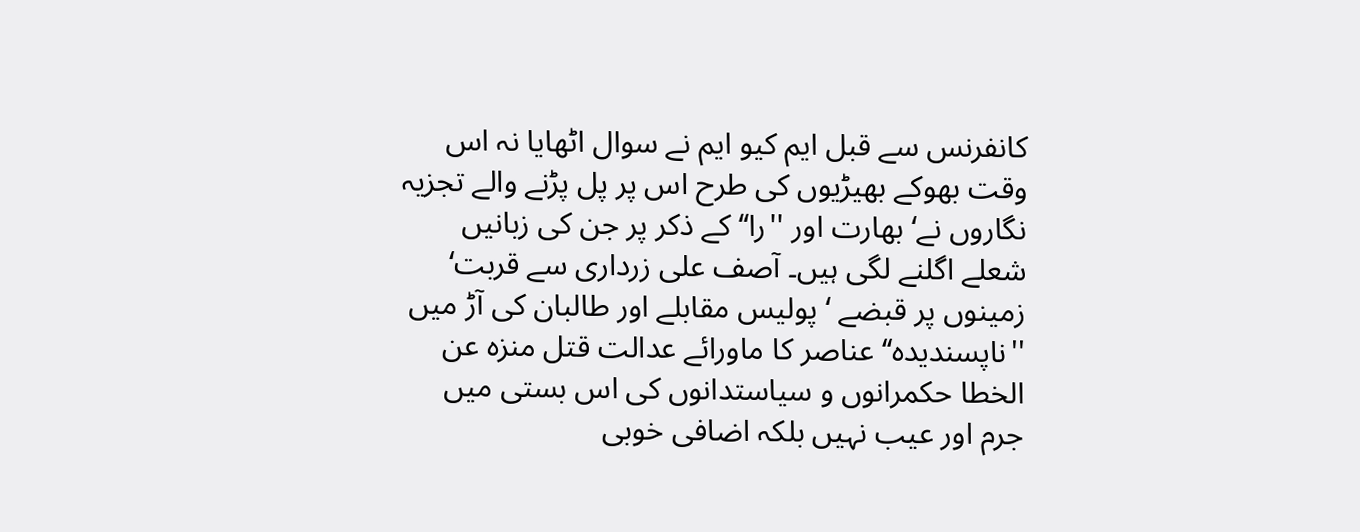کانفرنس سے قبل ایم کیو ایم نے سوال اٹھایا نہ اس وقت بھوکے بھیڑیوں کی طرح اس پر پل پڑنے والے تجزیہ نگاروں نے‘ بھارت اور ''را‘‘ کے ذکر پر جن کی زبانیں شعلے اگلنے لگی ہیں۔ آصف علی زرداری سے قربت‘ زمینوں پر قبضے ‘ پولیس مقابلے اور طالبان کی آڑ میں ''ناپسندیدہ‘‘ عناصر کا ماورائے عدالت قتل منزہ عن الخطا حکمرانوں و سیاستدانوں کی اس بستی میں جرم اور عیب نہیں بلکہ اضافی خوبی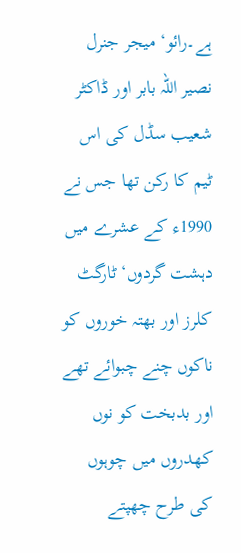ہے۔رائو‘ میجر جنرل نصیر اللہ بابر اور ڈاکٹر شعیب سڈل کی اس ٹیم کا رکن تھا جس نے 1990ء کے عشرے میں دہشت گردوں‘ ٹارگٹ کلرز اور بھتہ خوروں کو ناکوں چنے چبوائے تھے اور بدبخت کو نوں کھدروں میں چوہوں کی طرح چھپتے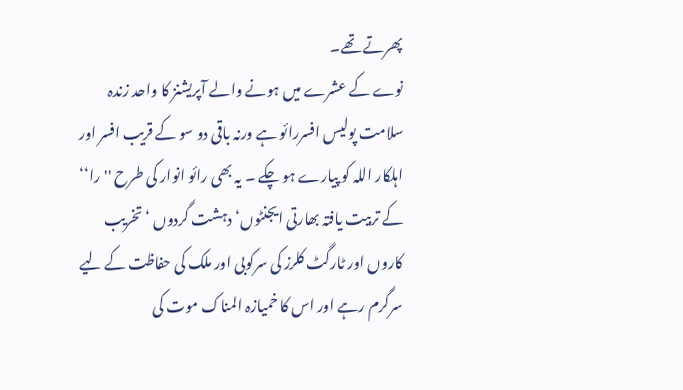پھرتے تھے۔
نوے کے عشرے میں ہونے والے آپریشنز کا واحد زندہ سلامت پولیس افسررائو ہے ورنہ باقی دو سو کے قریب افسر اور اہلکار اللہ کو پیارے ہو چکے ۔ یہ بھی رائو انوار کی طرح ''را‘‘ کے تربیت یافتہ بھارتی ایجنٹوں‘ دہشت گردوں ‘ تخریب کاروں اور ٹارگٹ کلرز کی سرکوبی اور ملک کی حفاظت کے لیے سرگرم رہے اور اس کا خمیازہ المناک موت کی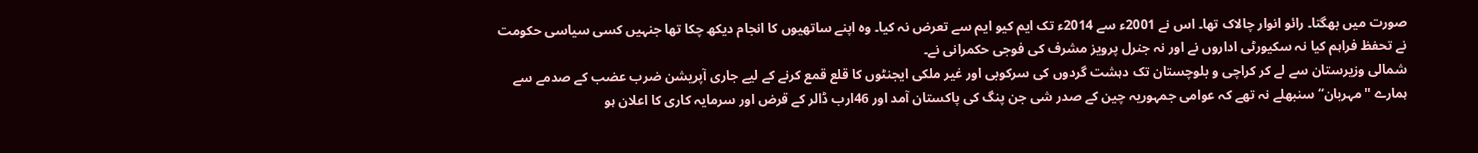صورت میں بھگتا۔ رائو انوار چالاک تھا۔ اس نے 2001ء سے 2014ء تک ایم کیو ایم سے تعرض نہ کیا۔ وہ اپنے ساتھیوں کا انجام دیکھ چکا تھا جنہیں کسی سیاسی حکومت نے تحفظ فراہم کیا نہ سکیورٹی اداروں نے اور نہ جنرل پرویز مشرف کی فوجی حکمرانی نے۔
شمالی وزیرستان سے لے کر کراچی و بلوچستان تک دہشت گردوں کی سرکوبی اور غیر ملکی ایجنٹوں کا قلع قمع کرنے کے لیے جاری آپریشن ضرب عضب کے صدمے سے ہمارے ''مہربان‘‘ سنبھلے نہ تھے کہ عوامی جمہوریہ چین کے صدر شی جن پنگ کی پاکستان آمد اور 46ارب ڈالر کے قرض اور سرمایہ کاری کا اعلان ہو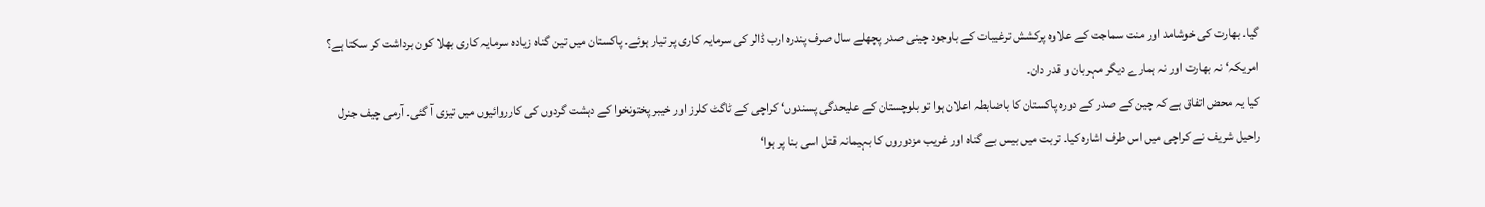گیا۔ بھارت کی خوشامد اور منت سماجت کے علاوہ پرکشش ترغیبات کے باوجود چینی صدر پچھلے سال صرف پندرہ ارب ڈالر کی سرمایہ کاری پر تیار ہوئے۔ پاکستان میں تین گناہ زیادہ سرمایہ کاری بھلا کون برداشت کر سکتا ہے؟ امریکہ‘ نہ بھارت اور نہ ہمارے دیگر مہربان و قدر دان۔
کیا یہ محض اتفاق ہے کہ چین کے صدر کے دورہ پاکستان کا باضابطہ اعلان ہوا تو بلوچستان کے علیحدگی پسندوں‘ کراچی کے ٹاگٹ کلرز اور خیبر پختونخوا کے دہشت گردوں کی کارروائیوں میں تیزی آ گئی۔ آرمی چیف جنرل راحیل شریف نے کراچی میں اس طرف اشارہ کیا۔ تربت میں بیس بے گناہ اور غریب مزدوروں کا بہیمانہ قتل اسی بنا پر ہوا‘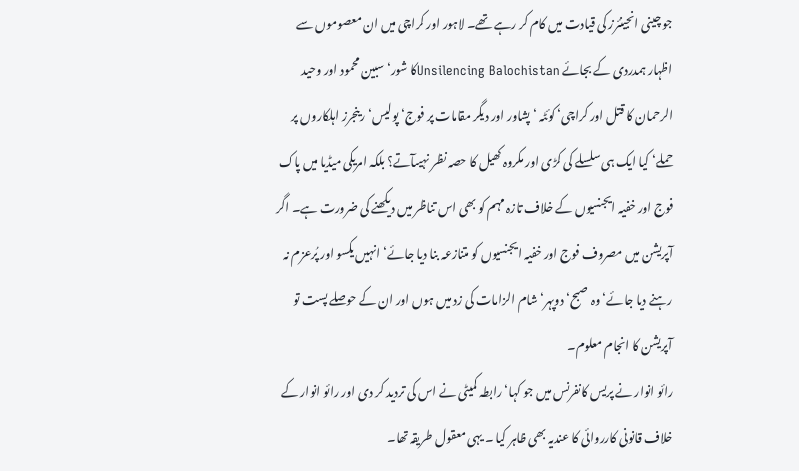جو چینی انجینئرز کی قیادت میں کام کر رہے تھے۔ لاہور اور کراچی میں ان معصوموں سے اظہار ہمدردی کے بجائے Unsilencing Balochistanکا شور‘ سبین محمود اور وحید الرحمان کا قتل اور کراچی‘ کوئٹہ ‘ پشاور اور دیگر مقامات پر فوج‘ پولیس‘ رینجرز اہلکاروں پر حملے‘ کیا ایک ہی سلسلے کی کڑی اور مکروہ کھیل کا حصہ نظر نہیںآتے؟ بلکہ امریکی میڈیا میں پاک فوج اور خفیہ ایجنسیوں کے خلاف تازہ مہم کو بھی اس تناظر میں دیکھنے کی ضرورت ہے۔ اگر آپریشن میں مصروف فوج اور خفیہ ایجنسیوں کو متنازعہ بنا دیا جائے‘ انہیں یکسو اور پُرعزم نہ رہنے دیا جائے‘ وہ صبح‘ دوپہر‘ شام الزامات کی زد میں ہوں اور ان کے حوصلے پست تو آپریشن کا انجام معلوم۔
رائو انوار نے پریس کانفرنس میں جو کہا‘ رابطہ کمیٹی نے اس کی تردید کر دی اور رائو انوار کے خلاف قانونی کارروائی کا عندیہ بھی ظاہر کیا ۔ یہی معقول طریقہ تھا۔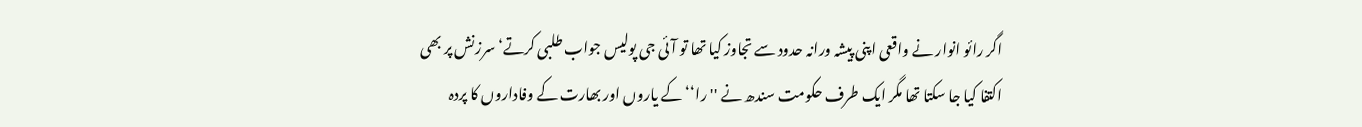اگر رائو انوار نے واقعی اپنی پیشہ ورانہ حدود سے تجاوز کیا تھا تو آئی جی پولیس جواب طلبی کرتے‘ سرزنش پر بھی اکتفا کیا جا سکتا تھا مگر ایک طرف حکومت سندھ نے ''را‘‘ کے یاروں اور بھارت کے وفاداروں کا پردہ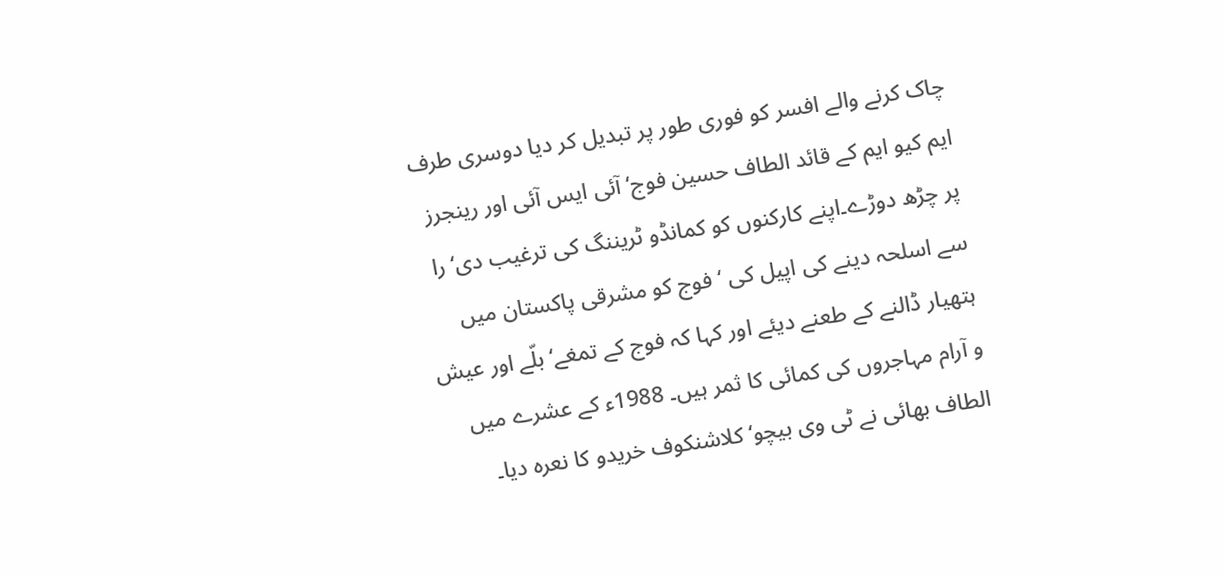چاک کرنے والے افسر کو فوری طور پر تبدیل کر دیا دوسری طرف ایم کیو ایم کے قائد الطاف حسین فوج‘ آئی ایس آئی اور رینجرز پر چڑھ دوڑے۔اپنے کارکنوں کو کمانڈو ٹریننگ کی ترغیب دی‘ را سے اسلحہ دینے کی اپیل کی ‘فوج کو مشرقی پاکستان میں ہتھیار ڈالنے کے طعنے دیئے اور کہا کہ فوج کے تمغے‘ بلّے اور عیش و آرام مہاجروں کی کمائی کا ثمر ہیں۔ 1988ء کے عشرے میں الطاف بھائی نے ٹی وی بیچو‘ کلاشنکوف خریدو کا نعرہ دیا۔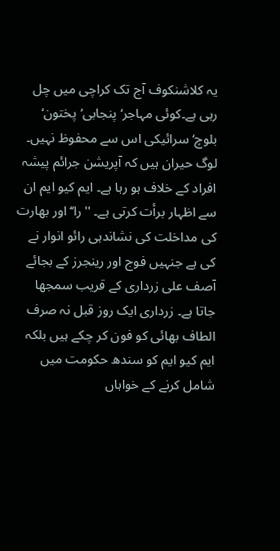یہ کلاشنکوف آج تک کراچی میں چل رہی ہے۔کوئی مہاجر‘ پنجابی‘پختون‘ بلوچ‘سرائیکی اس سے محفوظ نہیں۔
لوگ حیران ہیں کہ آپریشن جرائم پیشہ افراد کے خلاف ہو رہا ہے۔ ایم کیو ایم ان سے اظہار برأت کرتی ہے۔ ''را‘‘ اور بھارت کی مداخلت کی نشاندہی رائو انوار نے کی ہے جنہیں فوج اور رینجرز کے بجائے آصف علی زرداری کے قریب سمجھا جاتا ہے۔ زرداری ایک روز قبل نہ صرف الطاف بھائی کو فون کر چکے ہیں بلکہ ایم کیو ایم کو سندھ حکومت میں شامل کرنے کے خواہاں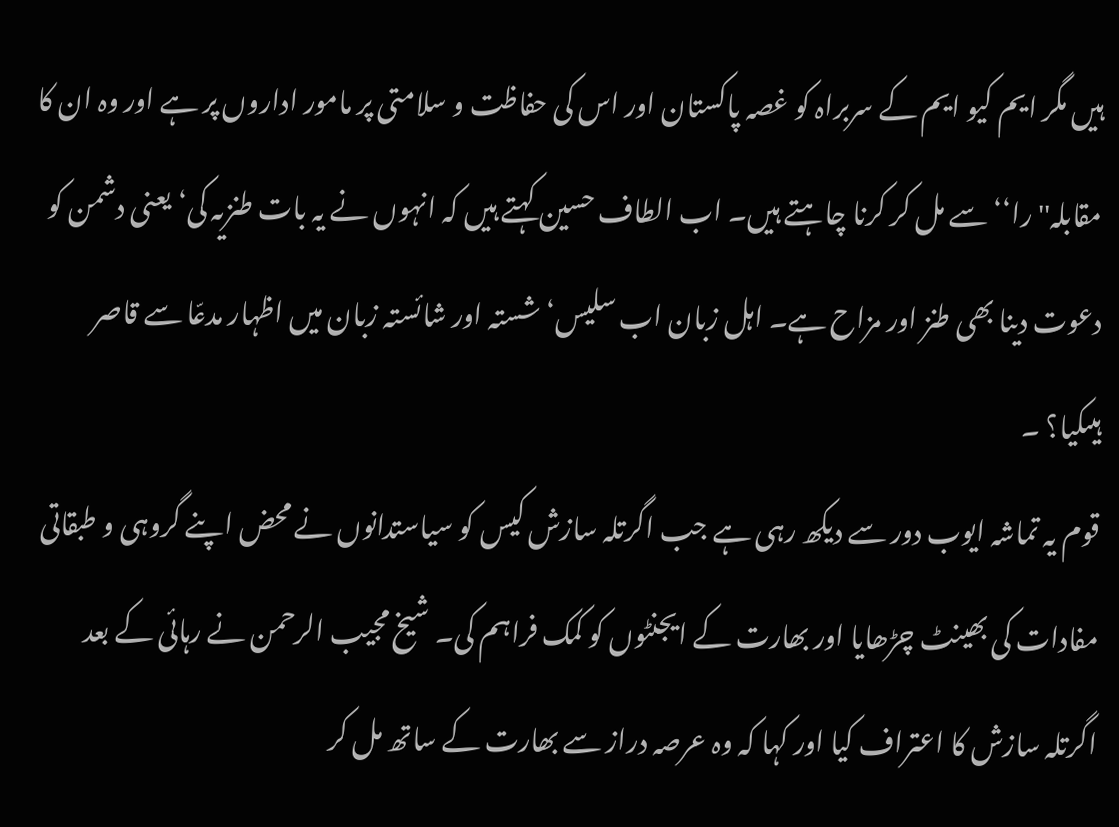ہیں مگر ایم کیو ایم کے سربراہ کو غصہ پاکستان اور اس کی حفاظت و سلامتی پر مامور اداروں پر ہے اور وہ ان کا مقابلہ'' را‘‘ سے مل کر کرنا چاہتے ہیں۔ اب الطاف حسین کہتے ہیں کہ انہوں نے یہ بات طنزیہ کی‘یعنی دشمن کو دعوت دینا بھی طنز اور مزاح ہے۔ اہل زبان اب سلیس‘ شستہ اور شائستہ زبان میں اظہار مدعّا سے قاصر ہیںکیا؟ ۔
قوم یہ تماشہ ایوب دور سے دیکھ رہی ہے جب اگرتلہ سازش کیس کو سیاستدانوں نے محض اپنے گروہی و طبقاتی مفادات کی بھینٹ چڑھایا اور بھارت کے ایجنٹوں کو کمک فراہم کی۔ شیخ مجیب الرحمن نے رہائی کے بعد اگرتلہ سازش کا اعتراف کیا اور کہا کہ وہ عرصہ دراز سے بھارت کے ساتھ مل کر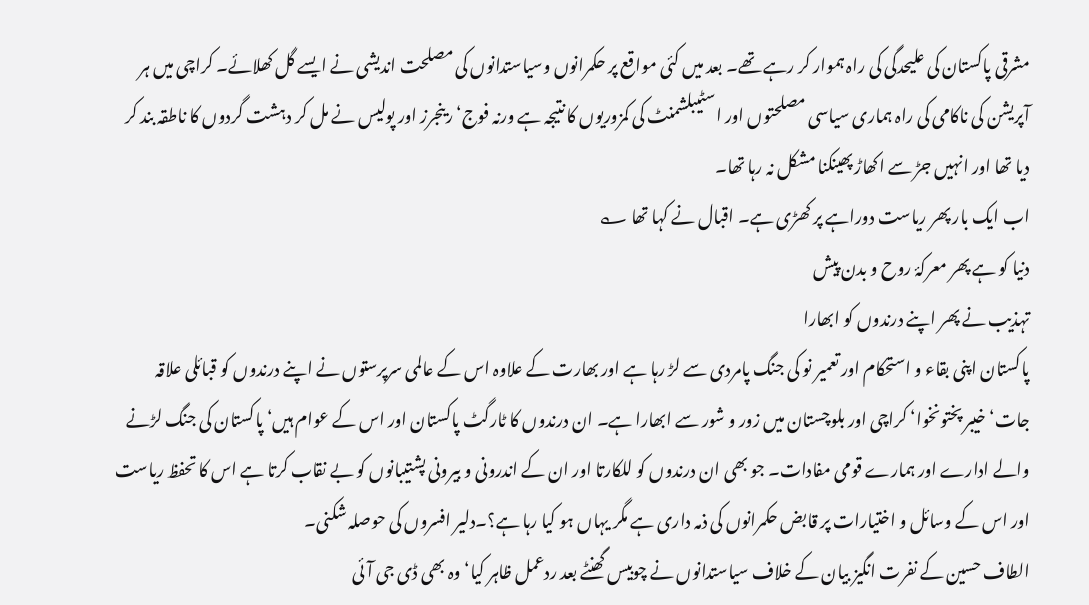مشرقی پاکستان کی علیحدگی کی راہ ہموار کر رہے تھے۔ بعد میں کئی مواقع پر حکمرانوں وسیاستدانوں کی مصلحت اندیشی نے ایسے گل کھلائے۔ کراچی میں ہر آپریشن کی ناکامی کی راہ ہماری سیاسی مصلحتوں اور اسٹیبلشمنٹ کی کمزوریوں کا نتیجہ ہے ورنہ فوج‘ رینجرز اور پولیس نے مل کر دہشت گردوں کا ناطقہ بند کر دیا تھا اور انہیں جڑ سے اکھاڑ پھینکنا مشکل نہ رہا تھا۔
اب ایک بار پھر ریاست دوراہے پر کھڑی ہے۔ اقبال نے کہا تھا ؎
دنیا کو ہے پھر معرکۂ روح و بدن پیش
تہذیب نے پھر اپنے درندوں کو ابھارا
پاکستان اپنی بقاء و استحکام اور تعمیر نو کی جنگ پامردی سے لڑ رہا ہے اور بھارت کے علاوہ اس کے عالمی سرپرستوں نے اپنے درندوں کو قبائلی علاقہ جات‘خیبر پختونخوا‘ کراچی اور بلوچستان میں زور و شور سے ابھارا ہے۔ ان درندوں کا ٹارگٹ پاکستان اور اس کے عوام ہیں‘ پاکستان کی جنگ لڑنے والے ادارے اور ہمارے قومی مفادات۔ جو بھی ان درندوں کو للکارتا اور ان کے اندرونی و بیرونی پشتیبانوں کو بے نقاب کرتا ہے اس کا تحفظ ریاست اور اس کے وسائل و اختیارات پر قابض حکمرانوں کی ذمہ داری ہے مگر یہاں ہو کیا رہا ہے؟۔دلیر افسروں کی حوصلہ شکنی۔
الطاف حسین کے نفرت انگیز بیان کے خلاف سیاستدانوں نے چوبیس گھنٹے بعد ردعمل ظاہر کیا‘ وہ بھی ڈی جی آئی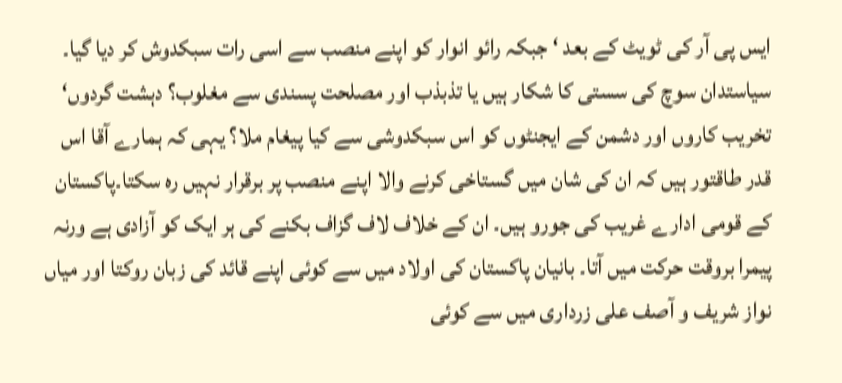ایس پی آر کی ٹویٹ کے بعد ‘ جبکہ رائو انوار کو اپنے منصب سے اسی رات سبکدوش کر دیا گیا۔ سیاستدان سوچ کی سستی کا شکار ہیں یا تذبذب اور مصلحت پسندی سے مغلوب؟ دہشت گردوں‘ تخریب کاروں اور دشمن کے ایجنٹوں کو اس سبکدوشی سے کیا پیغام ملا؟ یہی کہ ہمارے آقا اس قدر طاقتور ہیں کہ ان کی شان میں گستاخی کرنے والا اپنے منصب پر برقرار نہیں رہ سکتا۔پاکستان کے قومی ادارے غریب کی جورو ہیں۔ ان کے خلاف لاف گزاف بکنے کی ہر ایک کو آزادی ہے ورنہ پیمرا بروقت حرکت میں آتا۔ بانیان پاکستان کی اولاد میں سے کوئی اپنے قائد کی زبان روکتا اور میاں نواز شریف و آصف علی زرداری میں سے کوئی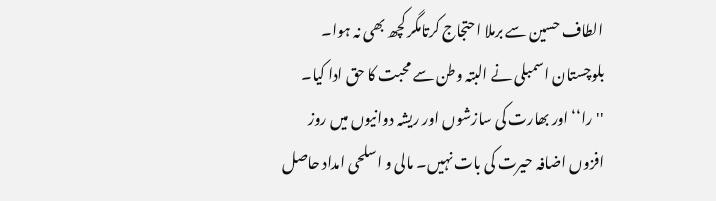الطاف حسین سے برملا احتجاج کرتامگر کچھ بھی نہ ہوا۔ بلوچستان اسمبلی نے البتہ وطن سے محبت کا حق ادا کیا۔ ''را‘‘ اور بھارت کی سازشوں اور ریشہ دوانیوں میں روز افزوں اضافہ حیرت کی بات نہیں۔ مالی و اسلحی امداد حاصل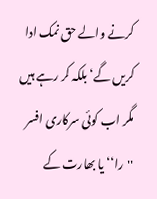کرنے والے حق نمک ادا کریں گے‘ بلکہ کر رہے ہیں مگر اب کوئی سرکاری افسر ''را‘‘ یا بھارت کے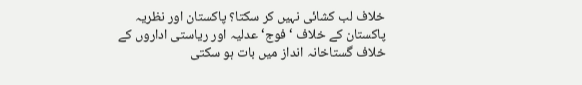خلاف لب کشائی نہیں کر سکتا؟ پاکستان اور نظریہ پاکستان کے خلاف ‘ فوج‘ عدلیہ اور ریاستی اداروں کے خلاف گستاخانہ انداز میں بات ہو سکتی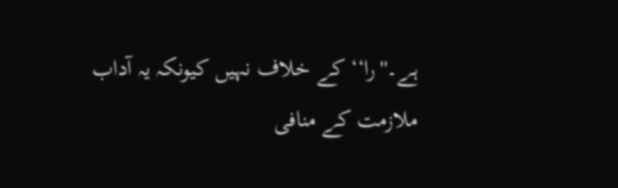ہے۔''را‘‘ کے خلاف نہیں کیونکہ یہ آداب ملازمت کے منافی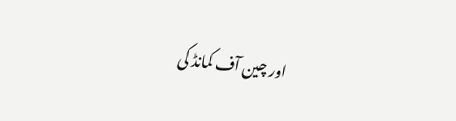اور چین آف کمانڈ کی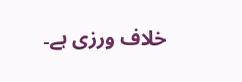خلاف ورزی ہے۔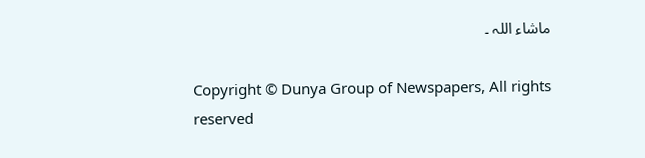ماشاء اللہ ۔

Copyright © Dunya Group of Newspapers, All rights reserved